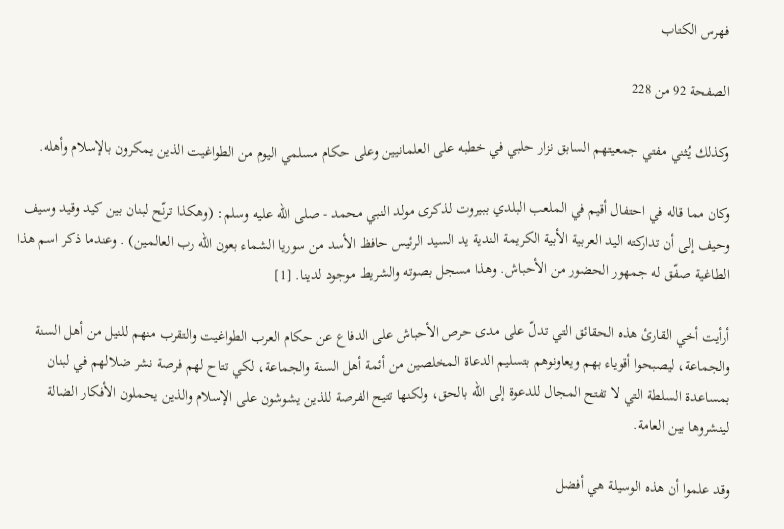فهرس الكتاب

الصفحة 92 من 228

وكذلك يُثني مفتي جمعيتهم السابق نزار حلبي في خطبه على العلمانيين وعلى حكام مسلمي اليوم من الطواغيت الذين يمكرون بالإسلام وأهله.

وكان مما قاله في احتفال أقيم في الملعب البلدي ببيروت لذكرى مولد النبي محمد - صلى الله عليه وسلم: (وهكذا ترنّح لبنان بين كيد وقيد وسيف وحيف إلى أن تداركته اليد العربية الأبية الكريمة الندية يد السيد الرئيس حافظ الأسد من سوريا الشماء بعون الله رب العالمين) . وعندما ذكر اسم هذا الطاغية صفّق له جمهور الحضور من الأحباش. وهذا مسجل بصوته والشريط موجود لدينا. [1]

أرأيت أخي القارئ هذه الحقائق التي تدلّ على مدى حرص الأحباش على الدفاع عن حكام العرب الطواغيت والتقرب منهم للنيل من أهل السنة والجماعة، ليصبحوا أقوياء بهم ويعاونوهم بتسليم الدعاة المخلصين من أئمة أهل السنة والجماعة، لكي تتاح لهم فرصة نشر ضلالهم في لبنان بمساعدة السلطة التي لا تفتح المجال للدعوة إلى الله بالحق، ولكنها تتيح الفرصة للذين يشوشون على الإسلام والذين يحملون الأفكار الضالة لينشروها بين العامة.

وقد علموا أن هذه الوسيلة هي أفضل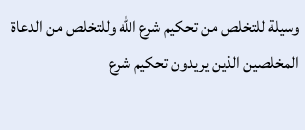وسيلة للتخلص من تحكيم شرع الله وللتخلص من الدعاة المخلصين الذين يريدون تحكيم شرع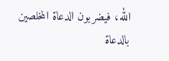الله، فيضربون الدعاة المخلصين بالدعاة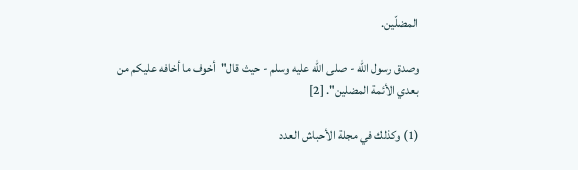المضلّين.

وصدق رسول الله - صلى الله عليه وسلم - حيث قال"أخوف ما أخافه عليكم من بعدي الأئمة المضلين". [2]

(1) وكذلك في مجلة الأحباش العدد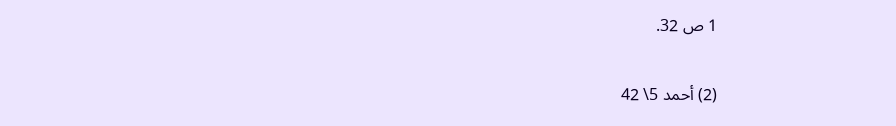1 ص 32.

(2) أحمد 5\ 42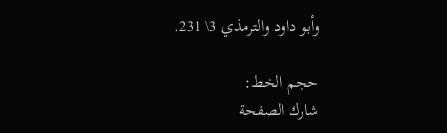وأبو داود والترمذي 3\ 231.

حجم الخط:
شارك الصفحة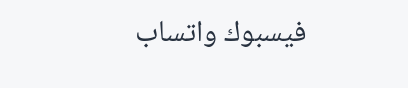فيسبوك واتساب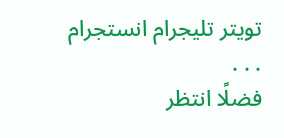تويتر تليجرام انستجرام
. . .
فضلًا انتظر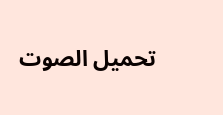تحميل الصوت